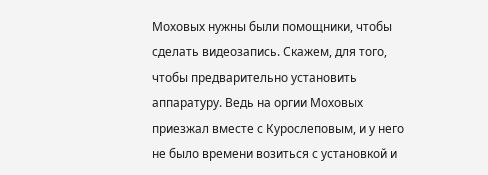Моховых нужны были помощники, чтобы сделать видеозапись. Скажем, для того, чтобы предварительно установить аппаратуру. Ведь на оргии Моховых приезжал вместе с Курослеповым, и у него не было времени возиться с установкой и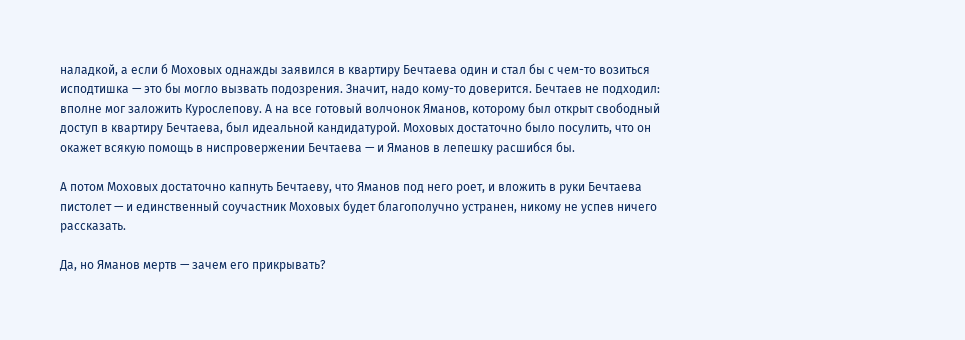наладкой, а если б Моховых однажды заявился в квартиру Бечтаева один и стал бы с чем-то возиться исподтишка — это бы могло вызвать подозрения. Значит, надо кому-то доверится. Бечтаев не подходил: вполне мог заложить Курослепову. А на все готовый волчонок Яманов, которому был открыт свободный доступ в квартиру Бечтаева, был идеальной кандидатурой. Моховых достаточно было посулить, что он окажет всякую помощь в ниспровержении Бечтаева — и Яманов в лепешку расшибся бы.

А потом Моховых достаточно капнуть Бечтаеву, что Яманов под него роет, и вложить в руки Бечтаева пистолет — и единственный соучастник Моховых будет благополучно устранен, никому не успев ничего рассказать.

Да, но Яманов мертв — зачем его прикрывать?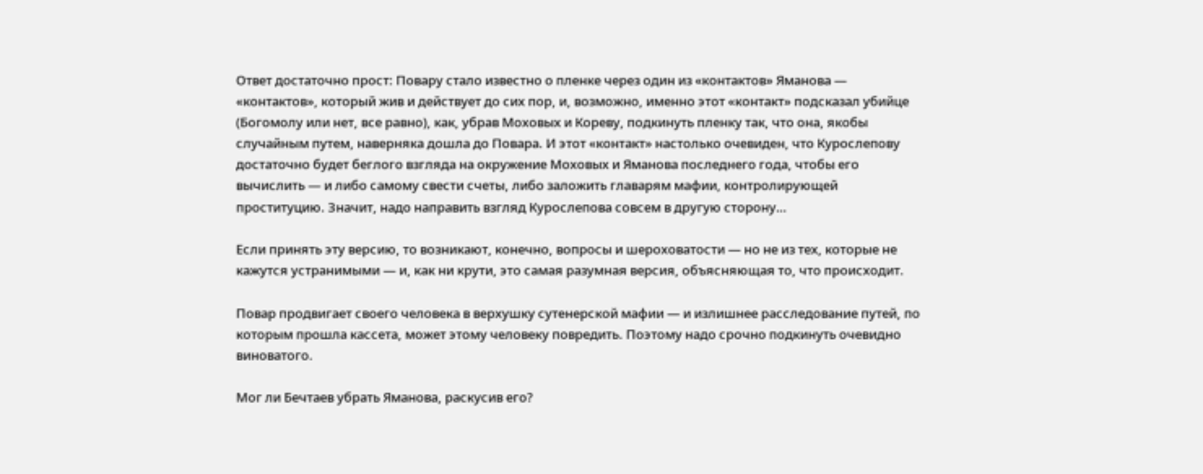Ответ достаточно прост: Повару стало известно о пленке через один из «контактов» Яманова — «контактов», который жив и действует до сих пор, и, возможно, именно этот «контакт» подсказал убийце (Богомолу или нет, все равно), как, убрав Моховых и Кореву, подкинуть пленку так, что она, якобы случайным путем, наверняка дошла до Повара. И этот «контакт» настолько очевиден, что Курослепову достаточно будет беглого взгляда на окружение Моховых и Яманова последнего года, чтобы его вычислить — и либо самому свести счеты, либо заложить главарям мафии, контролирующей проституцию. Значит, надо направить взгляд Курослепова совсем в другую сторону…

Если принять эту версию, то возникают, конечно, вопросы и шероховатости — но не из тех, которые не кажутся устранимыми — и, как ни крути, это самая разумная версия, объясняющая то, что происходит.

Повар продвигает своего человека в верхушку сутенерской мафии — и излишнее расследование путей, по которым прошла кассета, может этому человеку повредить. Поэтому надо срочно подкинуть очевидно виноватого.

Мог ли Бечтаев убрать Яманова, раскусив его?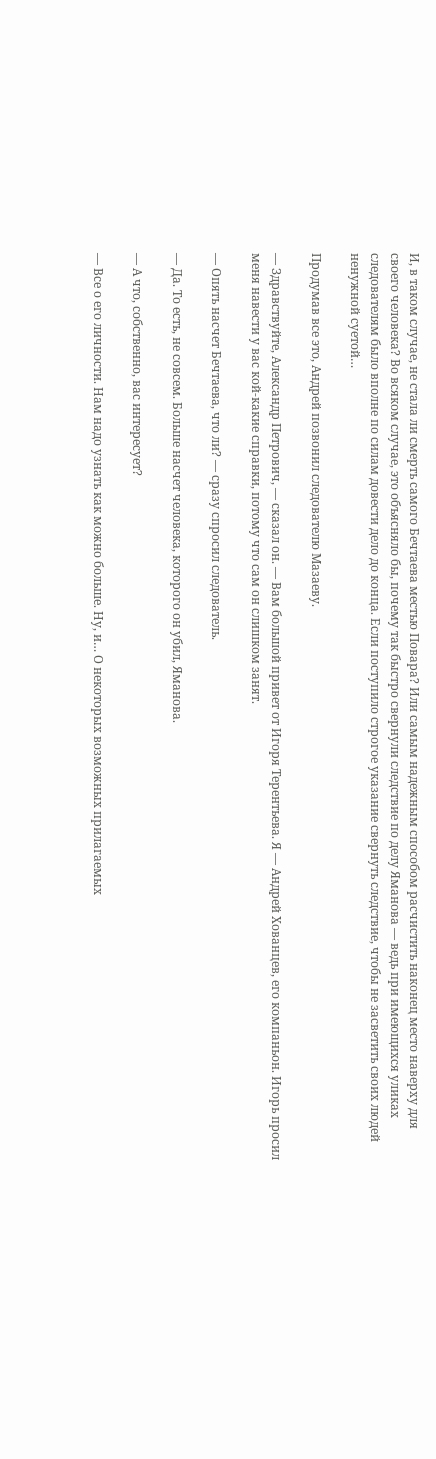И, в таком случае, не стала ли смерть самого Бечтаева местью Повара? Или самым надежным способом расчистить наконец место наверху для своего человека? Во всяком случае, это объясняло бы, почему так быстро свернули следствие по делу Яманова — ведь при имеющихся уликах следователям было вполне по силам довести дело до конца. Если поступило строгое указание свернуть следствие, чтобы не засветить своих людей ненужной суетой…

Продумав все это, Андрей позвонил следователю Мазаеву.

— Здравствуйте, Александр Петрович, — сказал он. — Вам большой привет от Игоря Терентьева. Я — Андрей Хованцев, его компаньон. Игорь просил меня навести у вас кой-какие справки, потому что сам он слишком занят.

— Опять насчет Бечтаева, что ли? — сразу спросил следователь.

— Да. То есть, не совсем. Больше насчет человека, которого он убил, Яманова.

— А что, собственно, вас интересует?

— Все о его личности. Нам надо узнать как можно больше. Ну, и… О некоторых возможных прилагаемых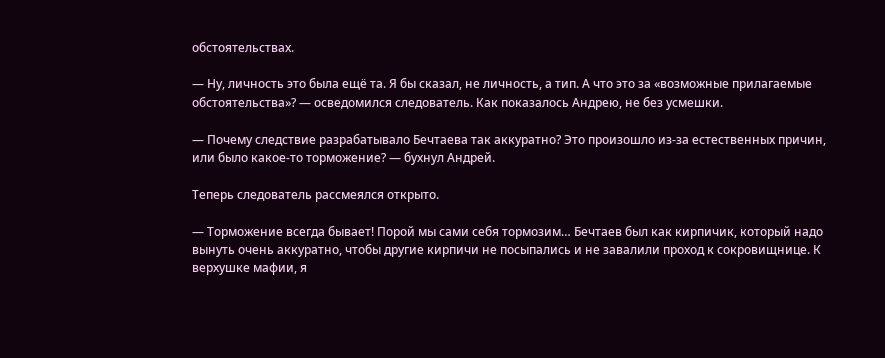обстоятельствах.

— Ну, личность это была ещё та. Я бы сказал, не личность, а тип. А что это за «возможные прилагаемые обстоятельства»? — осведомился следователь. Как показалось Андрею, не без усмешки.

— Почему следствие разрабатывало Бечтаева так аккуратно? Это произошло из-за естественных причин, или было какое-то торможение? — бухнул Андрей.

Теперь следователь рассмеялся открыто.

— Торможение всегда бывает! Порой мы сами себя тормозим… Бечтаев был как кирпичик, который надо вынуть очень аккуратно, чтобы другие кирпичи не посыпались и не завалили проход к сокровищнице. К верхушке мафии, я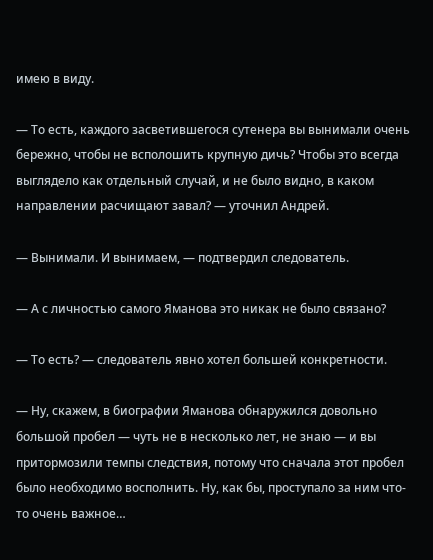имею в виду.

— То есть, каждого засветившегося сутенера вы вынимали очень бережно, чтобы не всполошить крупную дичь? Чтобы это всегда выглядело как отдельный случай, и не было видно, в каком направлении расчищают завал? — уточнил Андрей.

— Вынимали. И вынимаем, — подтвердил следователь.

— А с личностью самого Яманова это никак не было связано?

— То есть? — следователь явно хотел большей конкретности.

— Ну, скажем, в биографии Яманова обнаружился довольно большой пробел — чуть не в несколько лет, не знаю — и вы притормозили темпы следствия, потому что сначала этот пробел было необходимо восполнить. Ну, как бы, проступало за ним что-то очень важное…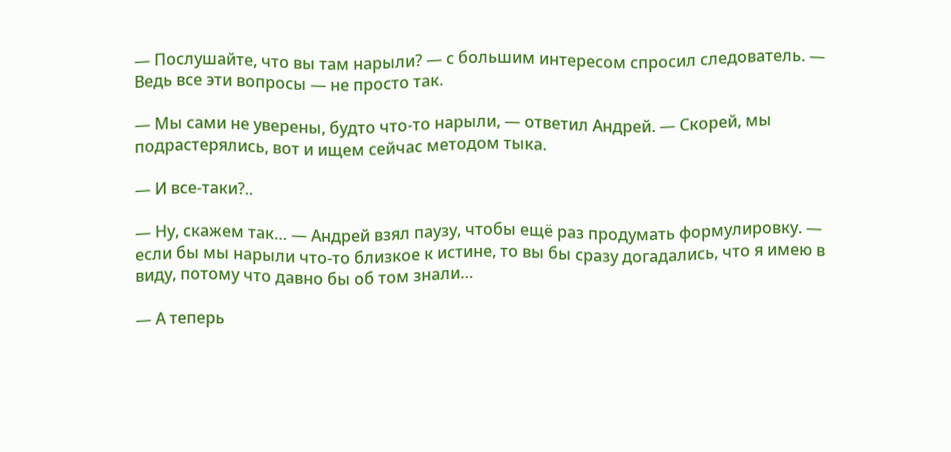— Послушайте, что вы там нарыли? — с большим интересом спросил следователь. — Ведь все эти вопросы — не просто так.

— Мы сами не уверены, будто что-то нарыли, — ответил Андрей. — Скорей, мы подрастерялись, вот и ищем сейчас методом тыка.

— И все-таки?..

— Ну, скажем так… — Андрей взял паузу, чтобы ещё раз продумать формулировку. — если бы мы нарыли что-то близкое к истине, то вы бы сразу догадались, что я имею в виду, потому что давно бы об том знали…

— А теперь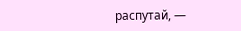распутай, —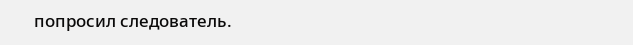попросил следователь.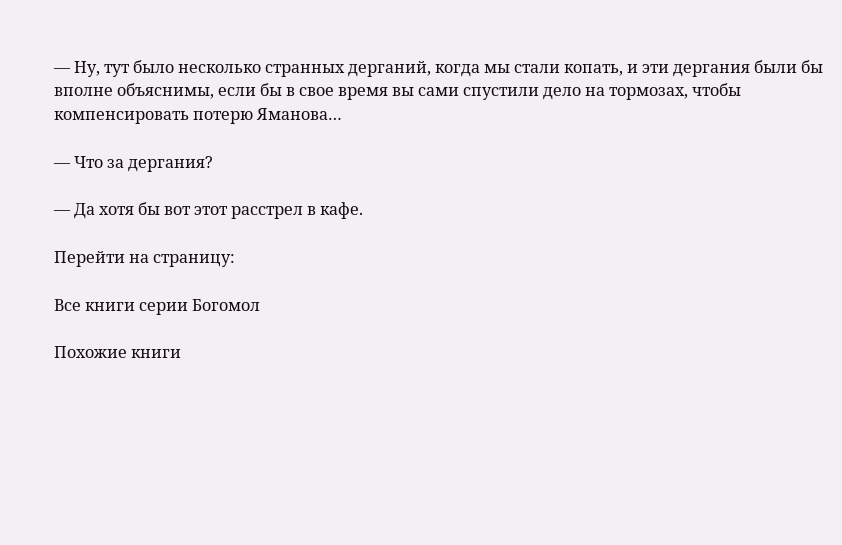— Ну, тут было несколько странных дерганий, когда мы стали копать, и эти дергания были бы вполне объяснимы, если бы в свое время вы сами спустили дело на тормозах, чтобы компенсировать потерю Яманова…

— Что за дергания?

— Да хотя бы вот этот расстрел в кафе.

Перейти на страницу:

Все книги серии Богомол

Похожие книги